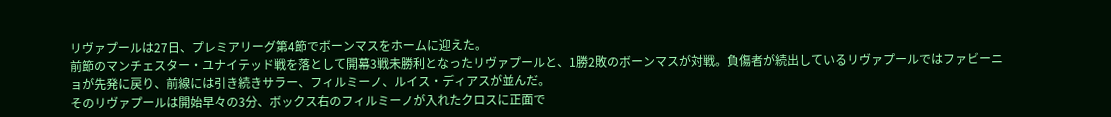リヴァプールは27日、プレミアリーグ第4節でボーンマスをホームに迎えた。
前節のマンチェスター・ユナイテッド戦を落として開幕3戦未勝利となったリヴァプールと、1勝2敗のボーンマスが対戦。負傷者が続出しているリヴァプールではファビーニョが先発に戻り、前線には引き続きサラー、フィルミーノ、ルイス・ディアスが並んだ。
そのリヴァプールは開始早々の3分、ボックス右のフィルミーノが入れたクロスに正面で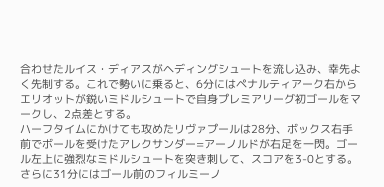合わせたルイス・ディアスがヘディングシュートを流し込み、幸先よく先制する。これで勢いに乗ると、6分にはペナルティアーク右からエリオットが鋭いミドルシュートで自身プレミアリーグ初ゴールをマークし、2点差とする。
ハーフタイムにかけても攻めたリヴァプールは28分、ボックス右手前でボールを受けたアレクサンダー=アーノルドが右足を一閃。ゴール左上に強烈なミドルシュートを突き刺して、スコアを3-0とする。さらに31分にはゴール前のフィルミーノ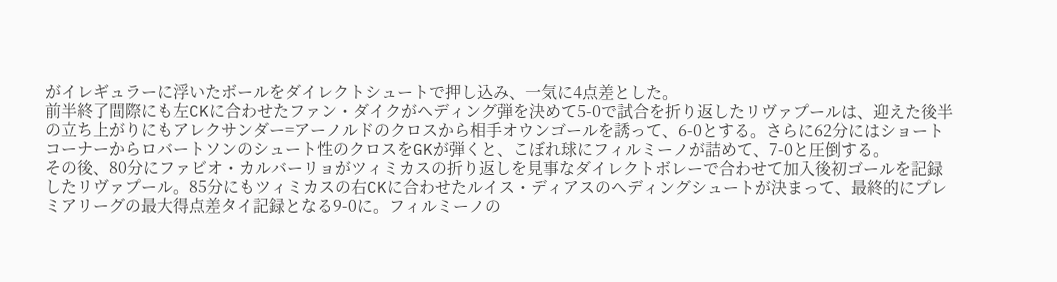がイレギュラーに浮いたボールをダイレクトシュートで押し込み、一気に4点差とした。
前半終了間際にも左CKに合わせたファン・ダイクがヘディング弾を決めて5-0で試合を折り返したリヴァプールは、迎えた後半の立ち上がりにもアレクサンダー=アーノルドのクロスから相手オウンゴールを誘って、6-0とする。さらに62分にはショートコーナーからロバートソンのシュート性のクロスをGKが弾くと、こぼれ球にフィルミーノが詰めて、7-0と圧倒する。
その後、80分にファビオ・カルバーリョがツィミカスの折り返しを見事なダイレクトボレーで合わせて加入後初ゴールを記録したリヴァプール。85分にもツィミカスの右CKに合わせたルイス・ディアスのヘディングシュートが決まって、最終的にプレミアリーグの最大得点差タイ記録となる9-0に。フィルミーノの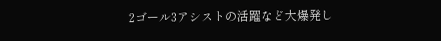2ゴール3アシストの活躍など大爆発し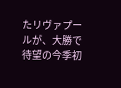たリヴァプールが、大勝で待望の今季初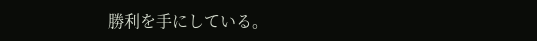勝利を手にしている。